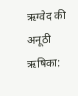ऋग्वेद की अनूठी ऋषिका: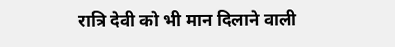रात्रि देवी को भी मान दिलाने वाली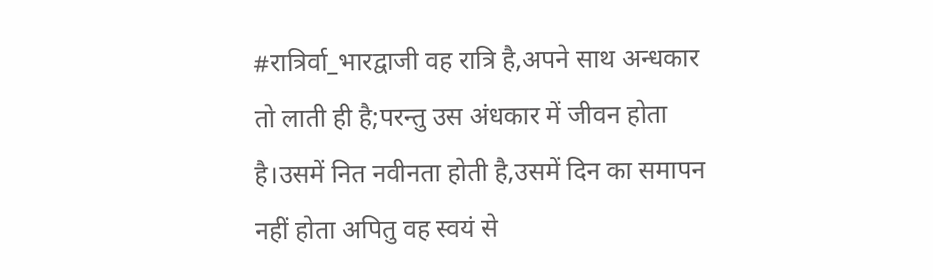#रात्रिर्वा_भारद्वाजी वह रात्रि है,अपने साथ अन्धकार तो लाती ही है;परन्तु उस अंधकार में जीवन होता है।उसमें नित नवीनता होती है,उसमें दिन का समापन नहीं होता अपितु वह स्वयं से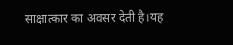साक्षात्कार का अवसर देती है।यह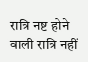रात्रि नष्ट होने वाली रात्रि नहीं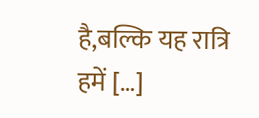है,बल्कि यह रात्रि हमें […]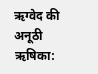ऋग्वेद की अनूठी ऋषिका: